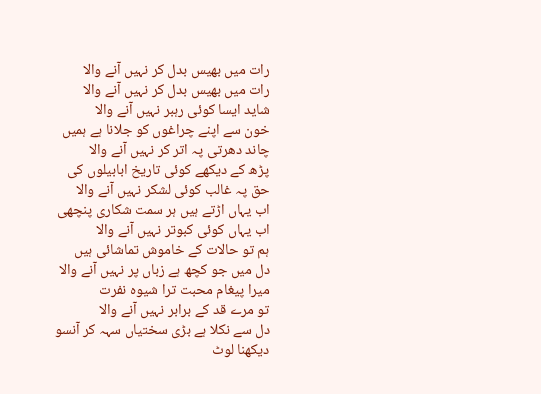رات میں بھیس بدل کر نہیں آنے والا
رات میں بھیس بدل کر نہیں آنے والا
شاید ایسا کوئی رہبر نہیں آنے والا
خون سے اپنے چراغوں کو جلانا ہے ہمیں
چاند دھرتی پہ اتر کر نہیں آنے والا
پڑھ کے دیکھے کوئی تاریخ ابابیلوں کی
حق پہ غالب کوئی لشکر نہیں آنے والا
اب یہاں اڑتے ہیں ہر سمت شکاری پنچھی
اب یہاں کوئی کبوتر نہیں آنے والا
ہم تو حالات کے خاموش تماشائی ہیں
دل میں جو کچھ ہے زباں پر نہیں آنے والا
میرا پیغام محبت ترا شیوہ نفرت
تو مرے قد کے برابر نہیں آنے والا
دل سے نکلا ہے بڑی سختیاں سہہ کر آنسو
دیکھنا لوٹ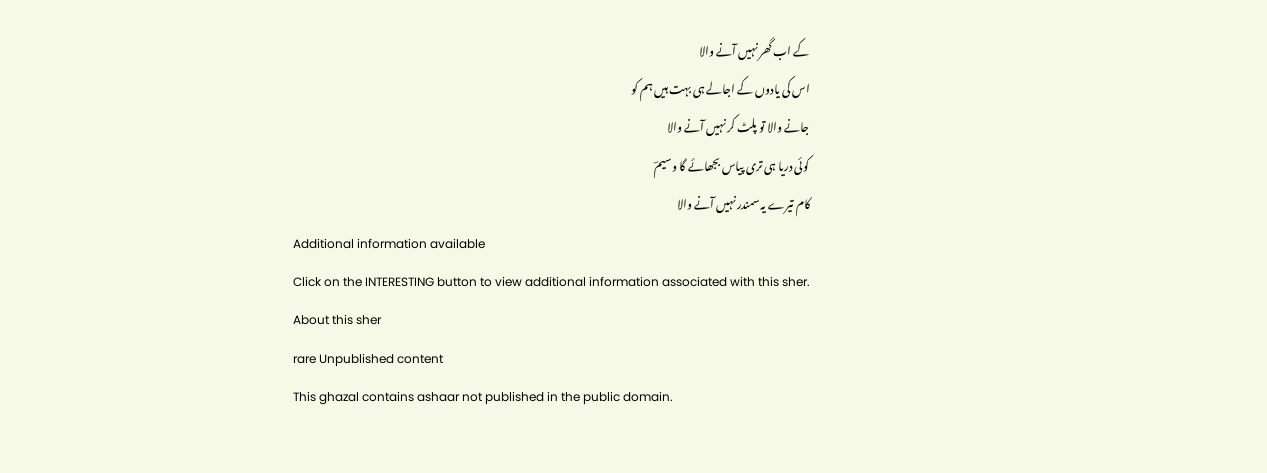کے اب گھر نہیں آنے والا
اس کی یادوں کے اجالے ہی بہت ہیں ہم کو
جانے والا تو پلٹ کر نہیں آنے والا
کوئی دریا ہی تری پیاس بجھائے گا وسیمؔ
کام تیرے یہ سمندر نہیں آنے والا
Additional information available
Click on the INTERESTING button to view additional information associated with this sher.
About this sher
rare Unpublished content
This ghazal contains ashaar not published in the public domain.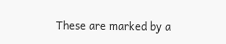These are marked by a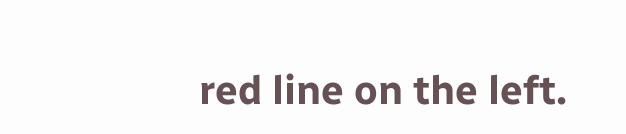red line on the left.